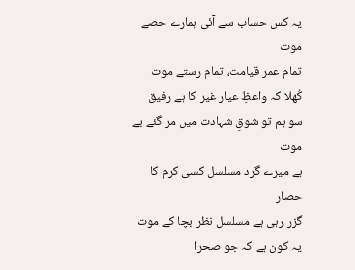یہ کس حساب سے آئی ہمارے حصے موت
تمام عمر قیامت، تمام رستے موت
کُھلا کہ واعظِ عیار غیر کا ہے رفیق
سو ہم تو شوقِ شہادت میں مر گئے بے موت
ہے میرے گرد مسلسل کسی کرم کا حصار
گزر رہی ہے مسلسل نظر بچا کے موت
یہ کون ہے کہ جو صحرا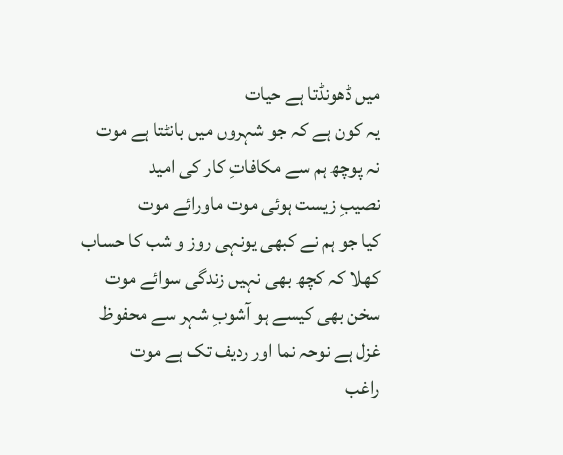میں ڈھونڈتا ہے حیات
یہ کون ہے کہ جو شہروں میں بانٹتا ہے موت
نہ پوچھ ہم سے مکافاتِ کار کی امید
نصیبِ زیست ہوئی موت ماورائے موت
کیا جو ہم نے کبھی یونہی روز و شب کا حساب
کھلا کہ کچھ بھی نہیں زندگی سوائے موت
سخن بھی کیسے ہو آشوبِ شہر سے محفوظ
غزل ہے نوحہ نما اور ردیف تک ہے موت
راغب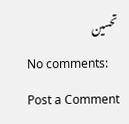تحسین
No comments:
Post a Comment